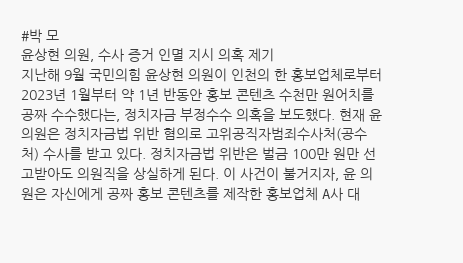#박 모
윤상현 의원, 수사 증거 인멸 지시 의혹 제기
지난해 9월 국민의힘 윤상현 의원이 인천의 한 홍보업체로부터 2023년 1월부터 약 1년 반동안 홍보 콘텐츠 수천만 원어치를 공짜 수수했다는, 정치자금 부정수수 의혹을 보도했다. 현재 윤 의원은 정치자금법 위반 혐의로 고위공직자범죄수사처(공수처) 수사를 받고 있다. 정치자금법 위반은 벌금 100만 원만 선고받아도 의원직을 상실하게 된다. 이 사건이 불거지자, 윤 의원은 자신에게 공짜 홍보 콘텐츠를 제작한 홍보업체 A사 대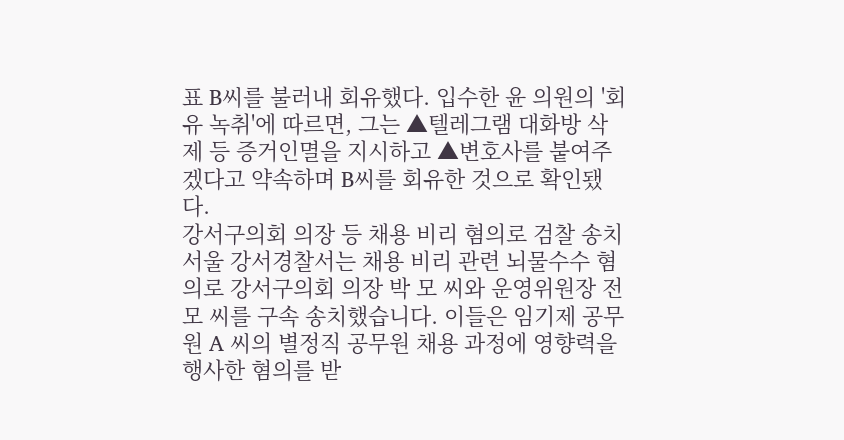표 B씨를 불러내 회유했다. 입수한 윤 의원의 '회유 녹취'에 따르면, 그는 ▲텔레그램 대화방 삭제 등 증거인멸을 지시하고 ▲변호사를 붙여주겠다고 약속하며 B씨를 회유한 것으로 확인됐다.
강서구의회 의장 등 채용 비리 혐의로 검찰 송치
서울 강서경찰서는 채용 비리 관련 뇌물수수 혐의로 강서구의회 의장 박 모 씨와 운영위원장 전 모 씨를 구속 송치했습니다. 이들은 임기제 공무원 A 씨의 별정직 공무원 채용 과정에 영향력을 행사한 혐의를 받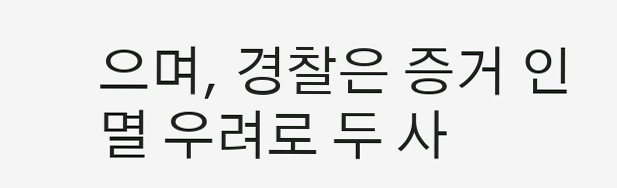으며, 경찰은 증거 인멸 우려로 두 사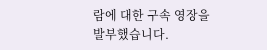람에 대한 구속 영장을 발부했습니다.